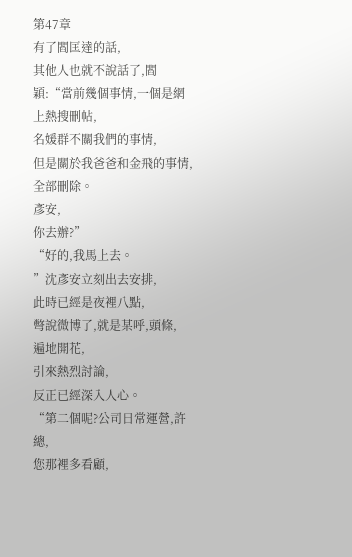第47章
有了閻匡達的話,
其他人也就不說話了,閻穎:“當前幾個事情,一個是網上熱搜刪帖,
名媛群不關我們的事情,
但是關於我爸爸和金飛的事情,
全部刪除。
彥安,
你去辦?”
“好的,我馬上去。
”沈彥安立刻出去安排,
此時已經是夜裡八點,
彆說微博了,就是某呼,頭條,
遍地開花,
引來熱烈討論,
反正已經深入人心。
“第二個呢?公司日常運營,許總,
您那裡多看顧,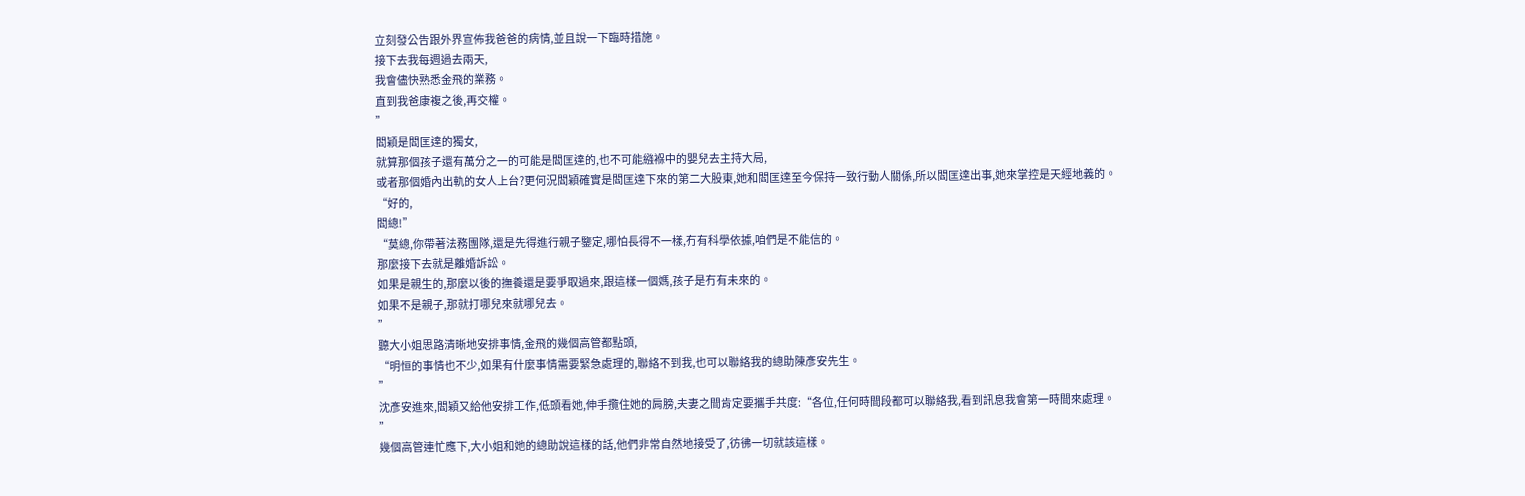立刻發公告跟外界宣佈我爸爸的病情,並且說一下臨時措施。
接下去我每週過去兩天,
我會儘快熟悉金飛的業務。
直到我爸康複之後,再交權。
”
閻穎是閻匡達的獨女,
就算那個孩子還有萬分之一的可能是閻匡達的,也不可能繈褓中的嬰兒去主持大局,
或者那個婚內出軌的女人上台?更何況閻穎確實是閻匡達下來的第二大股東,她和閻匡達至今保持一致行動人關係,所以閻匡達出事,她來掌控是天經地義的。
“好的,
閻總!”
“莫總,你帶著法務團隊,還是先得進行親子鑒定,哪怕長得不一樣,冇有科學依據,咱們是不能信的。
那麼接下去就是離婚訴訟。
如果是親生的,那麼以後的撫養還是要爭取過來,跟這樣一個媽,孩子是冇有未來的。
如果不是親子,那就打哪兒來就哪兒去。
”
聽大小姐思路清晰地安排事情,金飛的幾個高管都點頭,
“明恒的事情也不少,如果有什麼事情需要緊急處理的,聯絡不到我,也可以聯絡我的總助陳彥安先生。
”
沈彥安進來,閻穎又給他安排工作,低頭看她,伸手攬住她的肩膀,夫妻之間肯定要攜手共度:“各位,任何時間段都可以聯絡我,看到訊息我會第一時間來處理。
”
幾個高管連忙應下,大小姐和她的總助說這樣的話,他們非常自然地接受了,彷彿一切就該這樣。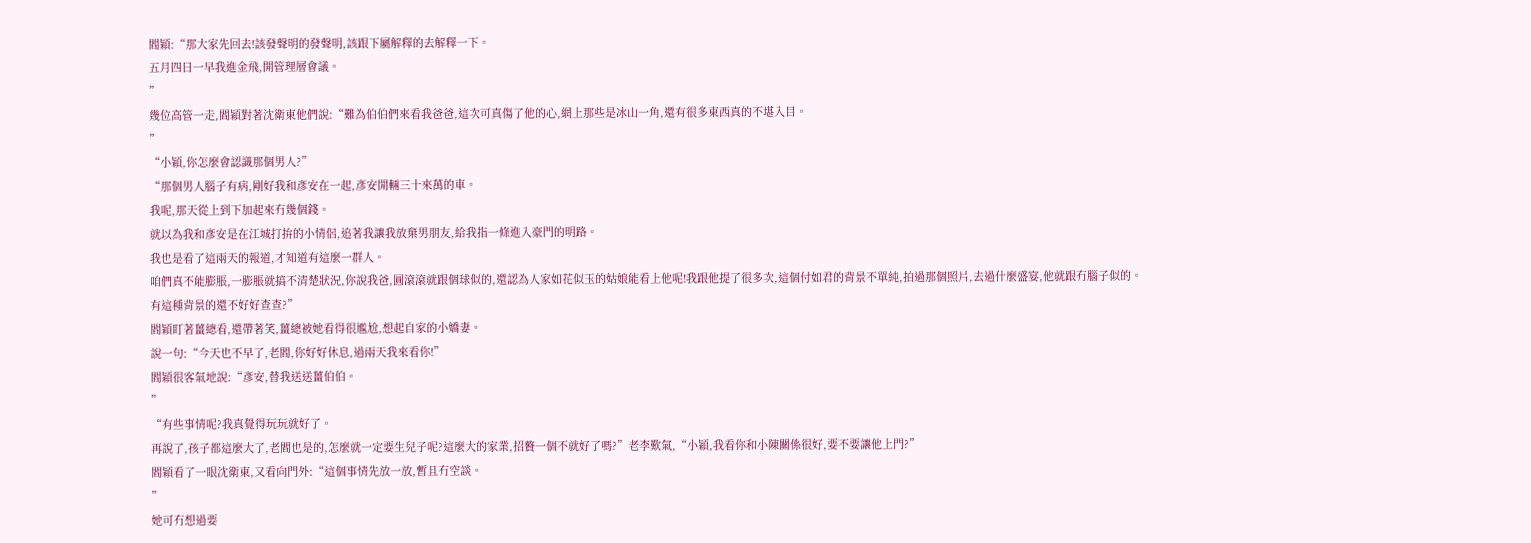閻穎:“那大家先回去!該發聲明的發聲明,該跟下屬解釋的去解釋一下。
五月四日一早我進金飛,開管理層會議。
”
幾位高管一走,閻穎對著沈衛東他們說:“難為伯伯們來看我爸爸,這次可真傷了他的心,網上那些是冰山一角,還有很多東西真的不堪入目。
”
“小穎,你怎麼會認識那個男人?”
“那個男人腦子有病,剛好我和彥安在一起,彥安開輛三十來萬的車。
我呢,那天從上到下加起來冇幾個錢。
就以為我和彥安是在江城打拚的小情侶,追著我讓我放棄男朋友,給我指一條進入豪門的明路。
我也是看了這兩天的報道,才知道有這麼一群人。
咱們真不能膨脹,一膨脹就搞不清楚狀況,你說我爸,圓滾滾就跟個球似的,還認為人家如花似玉的姑娘能看上他呢!我跟他提了很多次,這個付如君的背景不單純,拍過那個照片,去過什麼盛宴,他就跟冇腦子似的。
有這種背景的還不好好查查?”
閻穎盯著薑總看,還帶著笑,薑總被她看得很尷尬,想起自家的小嬌妻。
說一句:“今天也不早了,老閻,你好好休息,過兩天我來看你!”
閻穎很客氣地說:“彥安,替我送送薑伯伯。
”
“有些事情呢?我真覺得玩玩就好了。
再說了,孩子都這麼大了,老閻也是的,怎麼就一定要生兒子呢?這麼大的家業,招贅一個不就好了嗎?”老李歎氣,“小穎,我看你和小陳關係很好,要不要讓他上門?”
閻穎看了一眼沈衛東,又看向門外:“這個事情先放一放,暫且冇空談。
”
她可冇想過要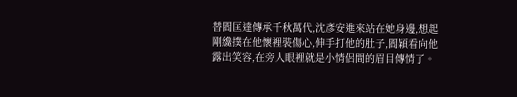替閻匡達傳承千秋萬代,沈彥安進來站在她身邊,想起剛纔撲在他懷裡裝傷心,伸手打他的肚子,閻穎看向他露出笑容,在旁人眼裡就是小情侶間的眉目傳情了。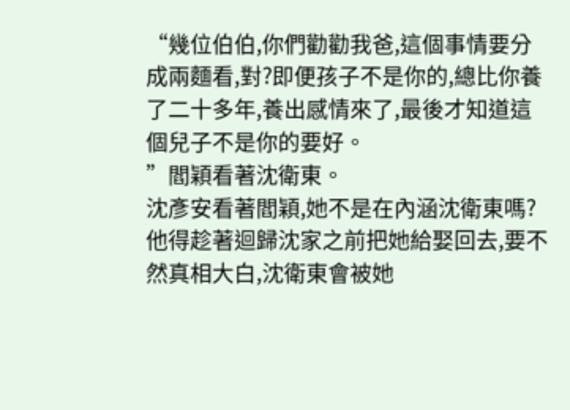“幾位伯伯,你們勸勸我爸,這個事情要分成兩麵看,對?即便孩子不是你的,總比你養了二十多年,養出感情來了,最後才知道這個兒子不是你的要好。
”閻穎看著沈衛東。
沈彥安看著閻穎,她不是在內涵沈衛東嗎?他得趁著迴歸沈家之前把她給娶回去,要不然真相大白,沈衛東會被她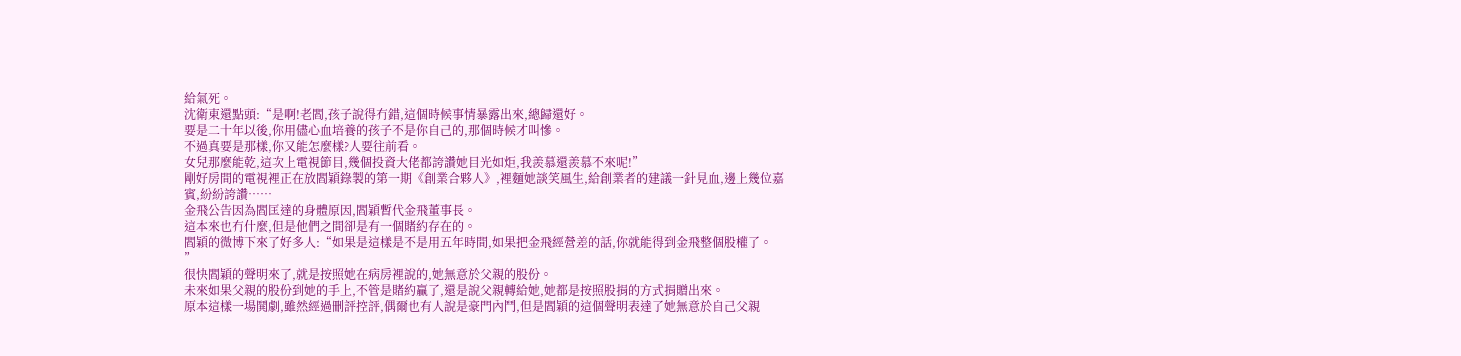給氣死。
沈衛東還點頭:“是啊!老閻,孩子說得冇錯,這個時候事情暴露出來,總歸還好。
要是二十年以後,你用儘心血培養的孩子不是你自己的,那個時候才叫慘。
不過真要是那樣,你又能怎麼樣?人要往前看。
女兒那麼能乾,這次上電視節目,幾個投資大佬都誇讚她目光如炬,我羨慕還羨慕不來呢!”
剛好房間的電視裡正在放閻穎錄製的第一期《創業合夥人》,裡麵她談笑風生,給創業者的建議一針見血,邊上幾位嘉賓,紛紛誇讚……
金飛公告因為閻匡達的身體原因,閻穎暫代金飛董事長。
這本來也冇什麼,但是他們之間卻是有一個賭約存在的。
閻穎的微博下來了好多人:“如果是這樣是不是用五年時間,如果把金飛經營差的話,你就能得到金飛整個股權了。
”
很快閻穎的聲明來了,就是按照她在病房裡說的,她無意於父親的股份。
未來如果父親的股份到她的手上,不管是賭約贏了,還是說父親轉給她,她都是按照股捐的方式捐贈出來。
原本這樣一場鬨劇,雖然經過刪評控評,偶爾也有人說是豪門內鬥,但是閻穎的這個聲明表達了她無意於自己父親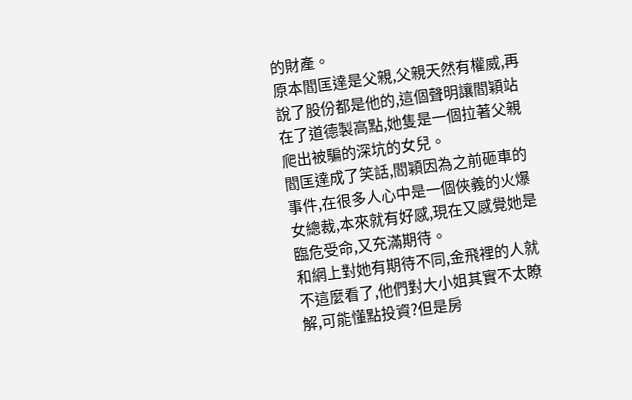的財產。
原本閻匡達是父親,父親天然有權威,再說了股份都是他的,這個聲明讓閻穎站在了道德製高點,她隻是一個拉著父親爬出被騙的深坑的女兒。
閻匡達成了笑話,閻穎因為之前砸車的事件,在很多人心中是一個俠義的火爆女總裁,本來就有好感,現在又感覺她是臨危受命,又充滿期待。
和網上對她有期待不同,金飛裡的人就不這麼看了,他們對大小姐其實不太瞭解,可能懂點投資?但是房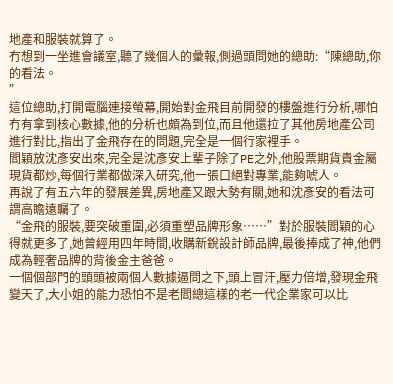地產和服裝就算了。
冇想到一坐進會議室,聽了幾個人的彙報,側過頭問她的總助:“陳總助,你的看法。
”
這位總助,打開電腦連接螢幕,開始對金飛目前開發的樓盤進行分析,哪怕冇有拿到核心數據,他的分析也頗為到位,而且他還拉了其他房地產公司進行對比,指出了金飛存在的問題,完全是一個行家裡手。
閻穎放沈彥安出來,完全是沈彥安上輩子除了PE之外,他股票期貨貴金屬現貨都炒,每個行業都做深入研究,他一張口絕對專業,能夠唬人。
再說了有五六年的發展差異,房地產又跟大勢有關,她和沈彥安的看法可謂高瞻遠矚了。
“金飛的服裝,要突破重圍,必須重塑品牌形象……”對於服裝閻穎的心得就更多了,她曾經用四年時間,收購新銳設計師品牌,最後捧成了神,他們成為輕奢品牌的背後金主爸爸。
一個個部門的頭頭被兩個人數據逼問之下,頭上冒汗,壓力倍增,發現金飛變天了,大小姐的能力恐怕不是老閻總這樣的老一代企業家可以比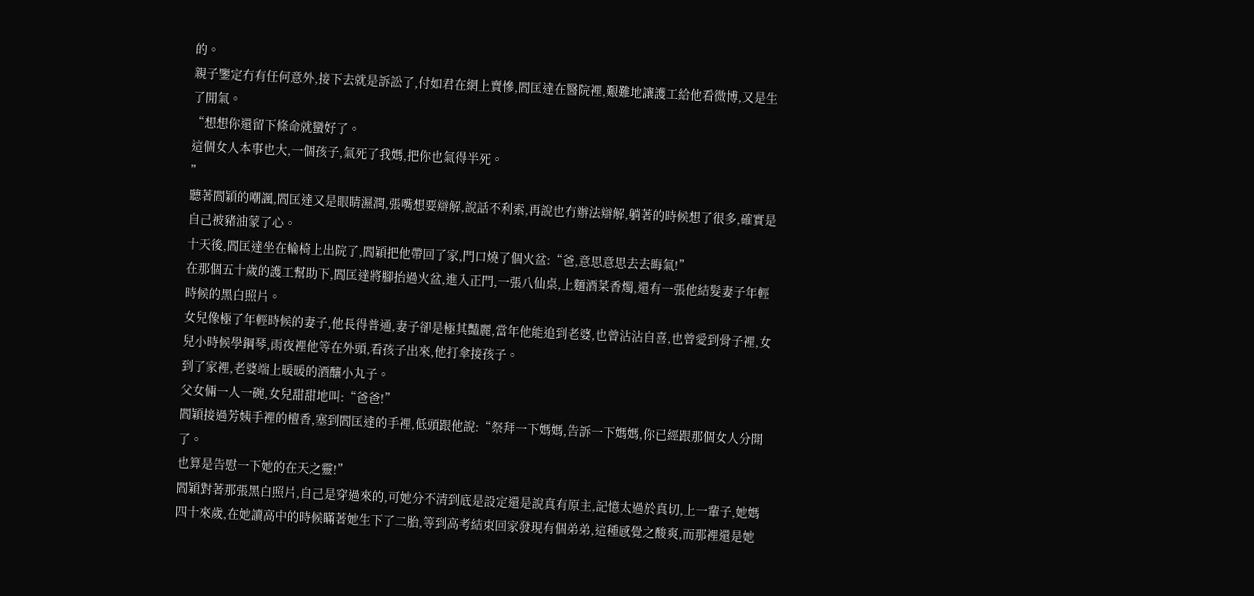的。
親子鑒定冇有任何意外,接下去就是訴訟了,付如君在網上賣慘,閻匡達在醫院裡,艱難地讓護工給他看微博,又是生了閒氣。
“想想你還留下條命就蠻好了。
這個女人本事也大,一個孩子,氣死了我媽,把你也氣得半死。
”
聽著閻穎的嘲諷,閻匡達又是眼睛濕潤,張嘴想要辯解,說話不利索,再說也冇辦法辯解,躺著的時候想了很多,確實是自己被豬油蒙了心。
十天後,閻匡達坐在輪椅上出院了,閻穎把他帶回了家,門口燒了個火盆:“爸,意思意思去去晦氣!”
在那個五十歲的護工幫助下,閻匡達將腳抬過火盆,進入正門,一張八仙桌,上麵酒菜香燭,還有一張他結髮妻子年輕時候的黑白照片。
女兒像極了年輕時候的妻子,他長得普通,妻子卻是極其豔麗,當年他能追到老婆,也曾沾沾自喜,也曾愛到骨子裡,女兒小時候學鋼琴,雨夜裡他等在外頭,看孩子出來,他打傘接孩子。
到了家裡,老婆端上暖暖的酒釀小丸子。
父女倆一人一碗,女兒甜甜地叫:“爸爸!”
閻穎接過芳姨手裡的檀香,塞到閻匡達的手裡,低頭跟他說:“祭拜一下媽媽,告訴一下媽媽,你已經跟那個女人分開了。
也算是告慰一下她的在天之靈!”
閻穎對著那張黑白照片,自己是穿過來的,可她分不清到底是設定還是說真有原主,記憶太過於真切,上一輩子,她媽四十來歲,在她讀高中的時候瞞著她生下了二胎,等到高考結束回家發現有個弟弟,這種感覺之酸爽,而那裡還是她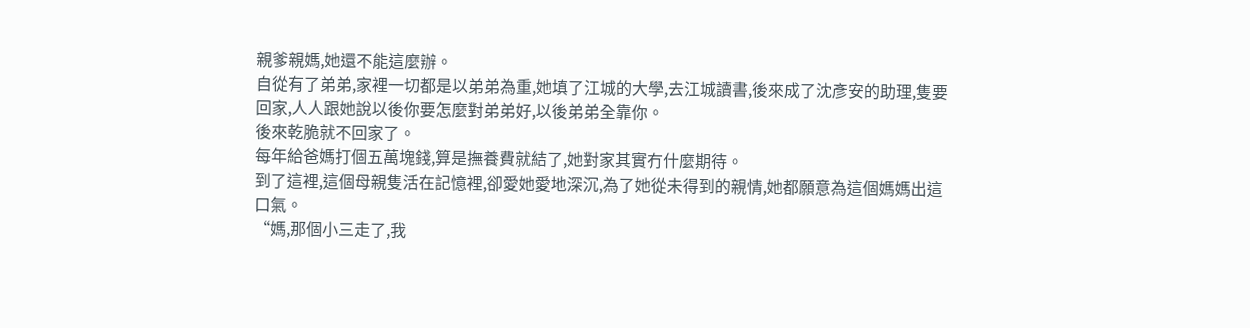親爹親媽,她還不能這麼辦。
自從有了弟弟,家裡一切都是以弟弟為重,她填了江城的大學,去江城讀書,後來成了沈彥安的助理,隻要回家,人人跟她說以後你要怎麼對弟弟好,以後弟弟全靠你。
後來乾脆就不回家了。
每年給爸媽打個五萬塊錢,算是撫養費就結了,她對家其實冇什麼期待。
到了這裡,這個母親隻活在記憶裡,卻愛她愛地深沉,為了她從未得到的親情,她都願意為這個媽媽出這口氣。
“媽,那個小三走了,我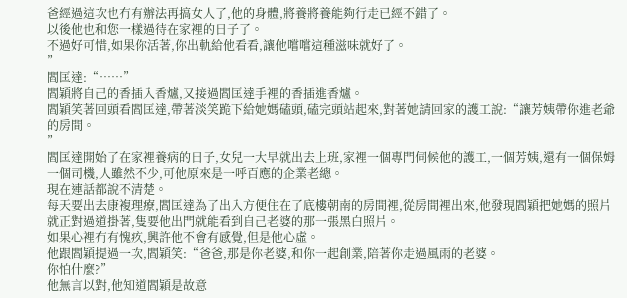爸經過這次也冇有辦法再搞女人了,他的身體,將養將養能夠行走已經不錯了。
以後他也和您一樣過待在家裡的日子了。
不過好可惜,如果你活著,你出軌給他看看,讓他嚐嚐這種滋味就好了。
”
閻匡達:“……”
閻穎將自己的香插入香爐,又接過閻匡達手裡的香插進香爐。
閻穎笑著回頭看閻匡達,帶著淡笑跪下給她媽磕頭,磕完頭站起來,對著她請回家的護工說:“讓芳姨帶你進老爺的房間。
”
閻匡達開始了在家裡養病的日子,女兒一大早就出去上班,家裡一個專門伺候他的護工,一個芳姨,還有一個保姆一個司機,人雖然不少,可他原來是一呼百應的企業老總。
現在連話都說不清楚。
每天要出去康複理療,閻匡達為了出入方便住在了底樓朝南的房間裡,從房間裡出來,他發現閻穎把她媽的照片就正對過道掛著,隻要他出門就能看到自己老婆的那一張黑白照片。
如果心裡冇有愧疚,興許他不會有感覺,但是他心虛。
他跟閻穎提過一次,閻穎笑:“爸爸,那是你老婆,和你一起創業,陪著你走過風雨的老婆。
你怕什麼?”
他無言以對,他知道閻穎是故意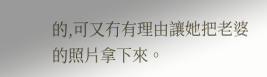的,可又冇有理由讓她把老婆的照片拿下來。